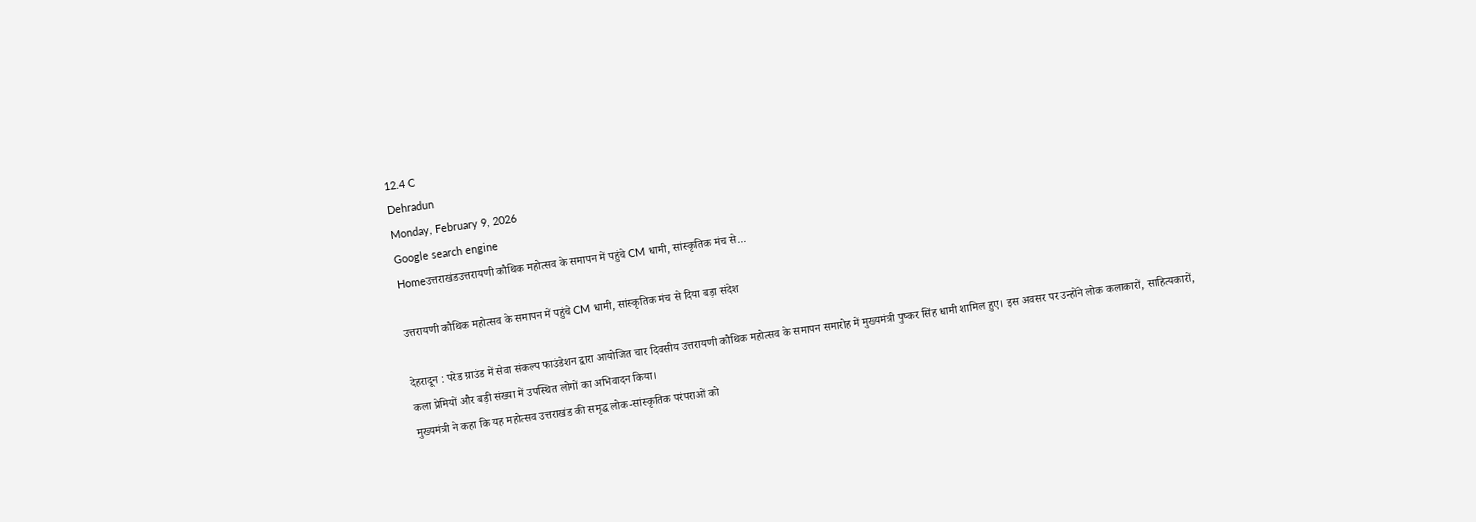12.4 C
Dehradun
Monday, February 9, 2026
Google search engine
Homeउत्तराखंडउत्तरायणी कौथिक महोत्सव के समापन में पहुंचे CM धामी, सांस्कृतिक मंच से...

उत्तरायणी कौथिक महोत्सव के समापन में पहुंचे CM धामी, सांस्कृतिक मंच से दिया बड़ा संदेश

देहरादून : परेड ग्राउंड में सेवा संकल्प फाउंडेशन द्वारा आयोजित चार दिवसीय उत्तरायणी कौथिक महोत्सव के समापन समारोह में मुख्यमंत्री पुष्कर सिंह धामी शामिल हुए। इस अवसर पर उन्होंने लोक कलाकारों, साहित्यकारों, कला प्रेमियों और बड़ी संख्या में उपस्थित लोगों का अभिवादन किया।
मुख्यमंत्री ने कहा कि यह महोत्सव उत्तराखंड की समृद्ध लोक-सांस्कृतिक परंपराओं को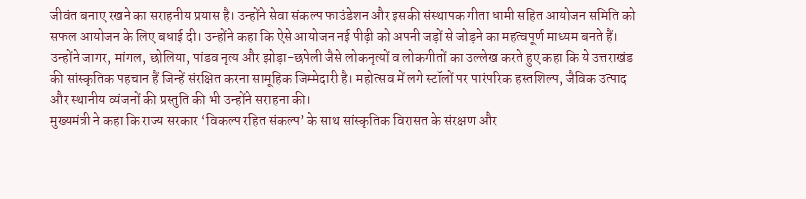जीवंत बनाए रखने का सराहनीय प्रयास है। उन्होंने सेवा संकल्प फाउंडेशन और इसकी संस्थापक गीता धामी सहित आयोजन समिति को सफल आयोजन के लिए बधाई दी। उन्होंने कहा कि ऐसे आयोजन नई पीढ़ी को अपनी जड़ों से जोड़ने का महत्वपूर्ण माध्यम बनते हैं।
उन्होंने जागर, मांगल, छोलिया, पांडव नृत्य और झोड़ा-छपेली जैसे लोकनृत्यों व लोकगीतों का उल्लेख करते हुए कहा कि ये उत्तराखंड की सांस्कृतिक पहचान हैं जिन्हें संरक्षित करना सामूहिक जिम्मेदारी है। महोत्सव में लगे स्टॉलों पर पारंपरिक हस्तशिल्प, जैविक उत्पाद और स्थानीय व्यंजनों की प्रस्तुति की भी उन्होंने सराहना की।
मुख्यमंत्री ने कहा कि राज्य सरकार ‘विकल्प रहित संकल्प’ के साथ सांस्कृतिक विरासत के संरक्षण और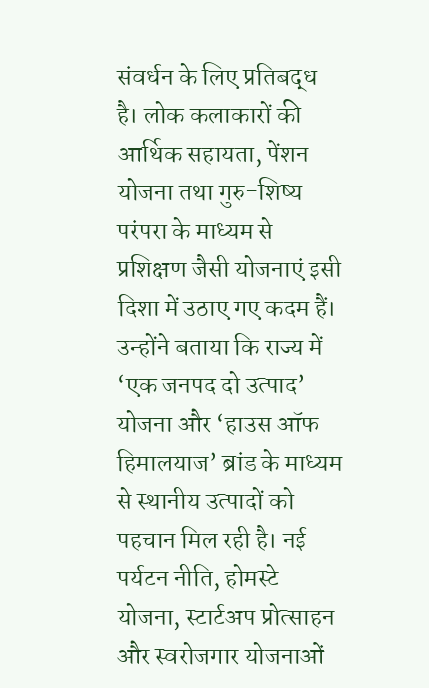संवर्धन के लिए प्रतिबद्ध है। लोक कलाकारों की आर्थिक सहायता, पेंशन योजना तथा गुरु-शिष्य परंपरा के माध्यम से प्रशिक्षण जैसी योजनाएं इसी दिशा में उठाए गए कदम हैं।
उन्होंने बताया कि राज्य में ‘एक जनपद दो उत्पाद’ योजना और ‘हाउस ऑफ हिमालयाज’ ब्रांड के माध्यम से स्थानीय उत्पादों को पहचान मिल रही है। नई पर्यटन नीति, होमस्टे योजना, स्टार्टअप प्रोत्साहन और स्वरोजगार योजनाओं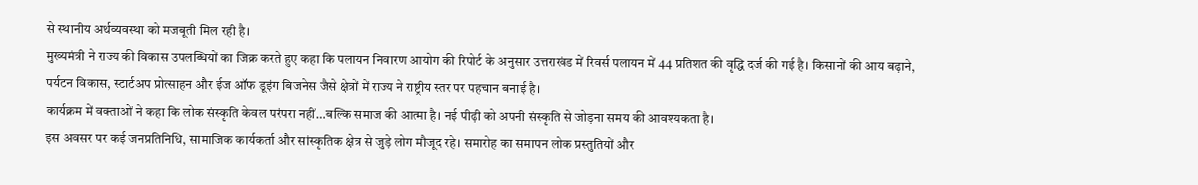से स्थानीय अर्थव्यवस्था को मजबूती मिल रही है।
मुख्यमंत्री ने राज्य की विकास उपलब्धियों का जिक्र करते हुए कहा कि पलायन निवारण आयोग की रिपोर्ट के अनुसार उत्तराखंड में रिवर्स पलायन में 44 प्रतिशत की वृद्धि दर्ज की गई है। किसानों की आय बढ़ाने, पर्यटन विकास, स्टार्टअप प्रोत्साहन और ईज ऑफ डूइंग बिजनेस जैसे क्षेत्रों में राज्य ने राष्ट्रीय स्तर पर पहचान बनाई है।
कार्यक्रम में वक्ताओं ने कहा कि लोक संस्कृति केवल परंपरा नहीं…बल्कि समाज की आत्मा है। नई पीढ़ी को अपनी संस्कृति से जोड़ना समय की आवश्यकता है।
इस अवसर पर कई जनप्रतिनिधि, सामाजिक कार्यकर्ता और सांस्कृतिक क्षेत्र से जुड़े लोग मौजूद रहे। समारोह का समापन लोक प्रस्तुतियों और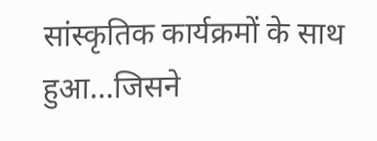सांस्कृतिक कार्यक्रमों के साथ हुआ…जिसने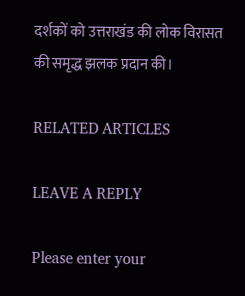दर्शकों को उत्तराखंड की लोक विरासत की समृद्ध झलक प्रदान की।

RELATED ARTICLES

LEAVE A REPLY

Please enter your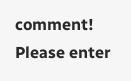comment!
Please enter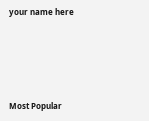your name here





Most Popular